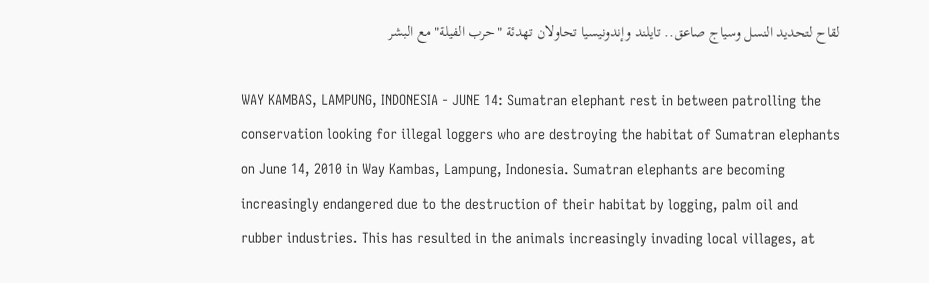لقاح لتحديد النسل وسياج صاعق.. تايلند وإندونيسيا تحاولان تهدئة "حرب الفيلة" مع البشر

WAY KAMBAS, LAMPUNG, INDONESIA - JUNE 14: Sumatran elephant rest in between patrolling the conservation looking for illegal loggers who are destroying the habitat of Sumatran elephants on June 14, 2010 in Way Kambas, Lampung, Indonesia. Sumatran elephants are becoming increasingly endangered due to the destruction of their habitat by logging, palm oil and rubber industries. This has resulted in the animals increasingly invading local villages, at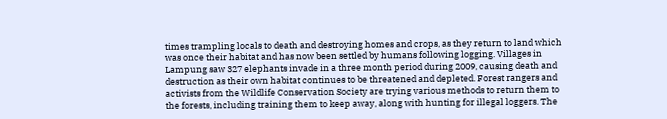times trampling locals to death and destroying homes and crops, as they return to land which was once their habitat and has now been settled by humans following logging. Villages in Lampung saw 327 elephants invade in a three month period during 2009, causing death and destruction as their own habitat continues to be threatened and depleted. Forest rangers and activists from the Wildlife Conservation Society are trying various methods to return them to the forests, including training them to keep away, along with hunting for illegal loggers. The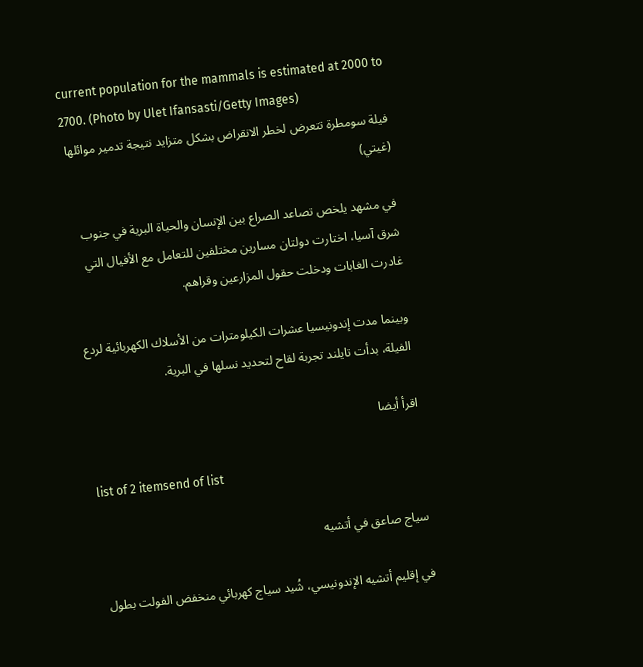current population for the mammals is estimated at 2000 to 2700. (Photo by Ulet Ifansasti/Getty Images)
فيلة سومطرة تتعرض لخطر الانقراض بشكل متزايد نتيجة تدمير موائلها (غيتي)

في مشهد يلخص تصاعد الصراع بين الإنسان والحياة البرية في جنوب شرق آسيا، اختارت دولتان مسارين مختلفين للتعامل مع الأفيال التي غادرت الغابات ودخلت حقول المزارعين وقراهم.

وبينما مدت إندونيسيا عشرات الكيلومترات من الأسلاك الكهربائية لردع الفيلة، بدأت تايلند تجربة لقاح لتحديد نسلها في البرية.

اقرأ أيضا

list of 2 itemsend of list

سياج صاعق في أتشيه

في إقليم أتشيه الإندونيسي، شُيد سياج كهربائي منخفض الفولت بطول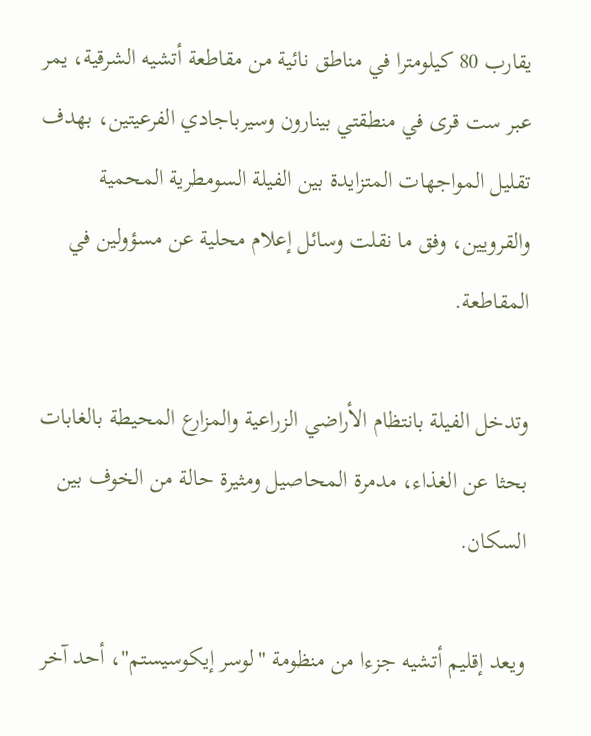يقارب 80 كيلومترا في مناطق نائية من مقاطعة أتشيه الشرقية، يمر عبر ست قرى في منطقتي بينارون وسيرباجادي الفرعيتين، بهدف تقليل المواجهات المتزايدة بين الفيلة السومطرية المحمية والقرويين، وفق ما نقلت وسائل إعلام محلية عن مسؤولين في المقاطعة.

وتدخل الفيلة بانتظام الأراضي الزراعية والمزارع المحيطة بالغابات بحثا عن الغذاء، مدمرة المحاصيل ومثيرة حالة من الخوف بين السكان.

ويعد إقليم أتشيه جزءا من منظومة "لوسر إيكوسيستم"، أحد آخر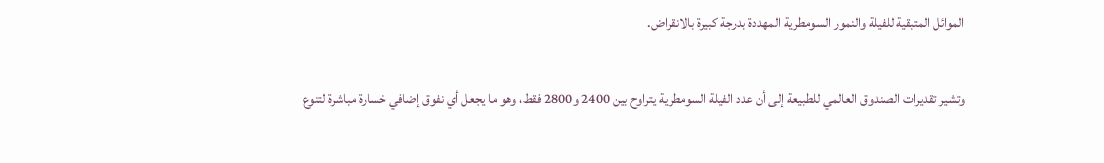الموائل المتبقية للفيلة والنمور السومطرية المهددة بدرجة كبيرة بالانقراض.

وتشير تقديرات الصندوق العالمي للطبيعة إلى أن عدد الفيلة السومطرية يتراوح بين 2400 و2800 فقط، وهو ما يجعل أي نفوق إضافي خسارة مباشرة لتنوع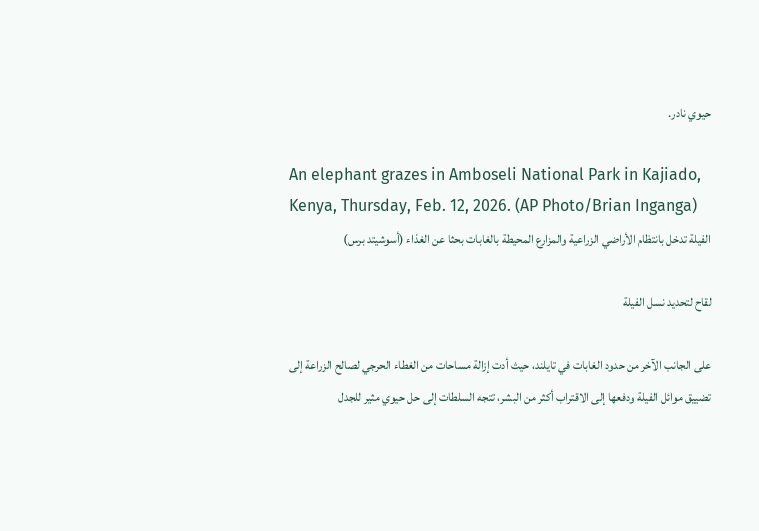حيوي نادر.

An elephant grazes in Amboseli National Park in Kajiado, Kenya, Thursday, Feb. 12, 2026. (AP Photo/Brian Inganga)
الفيلة تدخل بانتظام الأراضي الزراعية والمزارع المحيطة بالغابات بحثا عن الغذاء (أسوشيتد برس)

لقاح لتحديد نسل الفيلة

على الجانب الآخر من حدود الغابات في تايلند، حيث أدت إزالة مساحات من الغطاء الحرجي لصالح الزراعة إلى تضييق موائل الفيلة ودفعها إلى الاقتراب أكثر من البشر، تتجه السلطات إلى حل حيوي مثير للجدل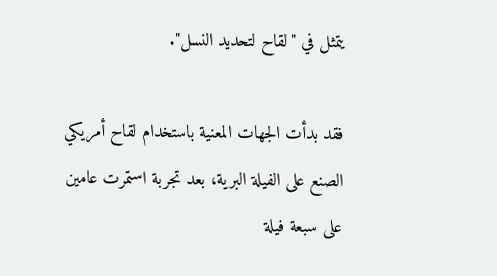يتمثل في "لقاح لتحديد النسل".

فقد بدأت الجهات المعنية باستخدام لقاح أمريكي الصنع على الفيلة البرية، بعد تجربة استمرت عامين على سبعة فيلة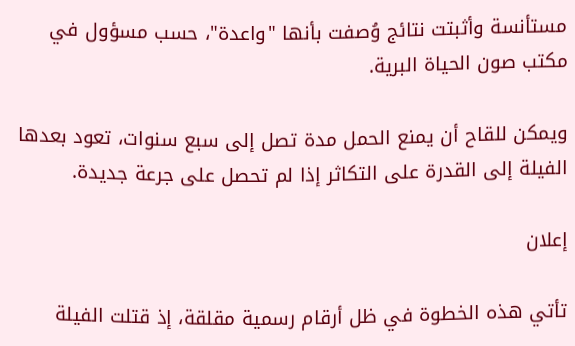مستأنسة وأثبتت نتائج وُصفت بأنها "واعدة"، حسب مسؤول في مكتب صون الحياة البرية.

ويمكن للقاح أن يمنع الحمل مدة تصل إلى سبع سنوات، تعود بعدها الفيلة إلى القدرة على التكاثر إذا لم تحصل على جرعة جديدة.

إعلان

تأتي هذه الخطوة في ظل أرقام رسمية مقلقة، إذ قتلت الفيلة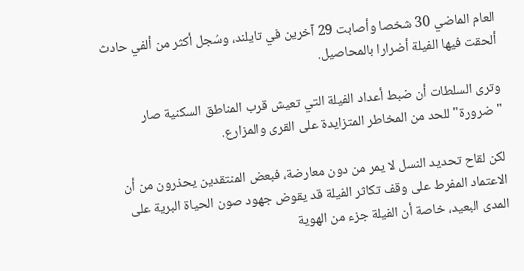العام الماضي 30 شخصا وأصابت 29 آخرين في تايلند، وسُجل أكثر من ألفي حادث ألحقت فيها الفيلة أضرارا بالمحاصيل.

وترى السلطات أن ضبط أعداد الفيلة التي تعيش قرب المناطق السكنية صار "ضرورة" للحد من المخاطر المتزايدة على القرى والمزارع.

لكن لقاح تحديد النسل لا يمر من دون معارضة، فبعض المنتقدين يحذرون من أن الاعتماد المفرط على وقف تكاثر الفيلة قد يقوض جهود صون الحياة البرية على المدى البعيد، خاصة أن الفيلة جزء من الهوية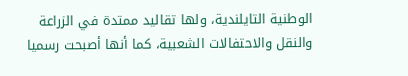الوطنية التايلندية، ولها تقاليد ممتدة في الزراعة والنقل والاحتفالات الشعبية، كما أنها أصبحت رسميا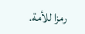رمزا للأمة.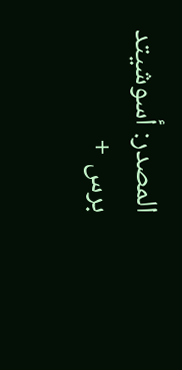المصدر: أسوشيتد برس +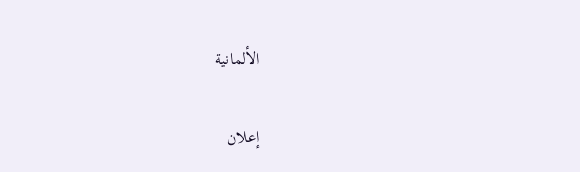الألمانية

إعلان